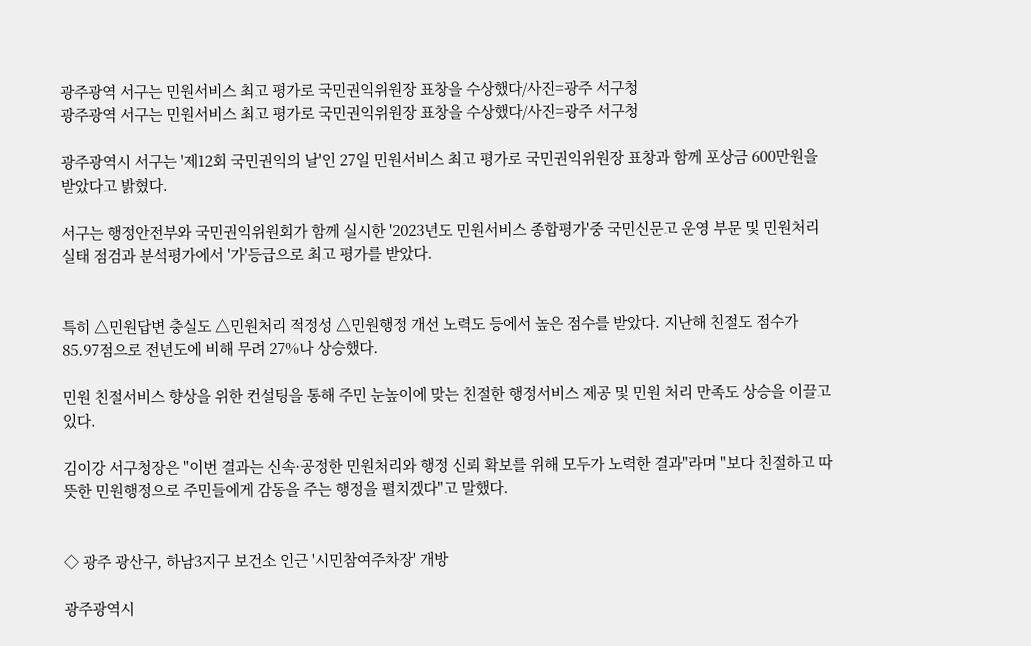광주광역 서구는 민원서비스 최고 평가로 국민권익위원장 표창을 수상했다/사진=광주 서구청
광주광역 서구는 민원서비스 최고 평가로 국민권익위원장 표창을 수상했다/사진=광주 서구청

광주광역시 서구는 '제12회 국민권익의 날'인 27일 민원서비스 최고 평가로 국민권익위원장 표창과 함께 포상금 600만원을 받았다고 밝혔다.

서구는 행정안전부와 국민권익위원회가 함께 실시한 '2023년도 민원서비스 종합평가'중 국민신문고 운영 부문 및 민원처리실태 점검과 분석평가에서 '가'등급으로 최고 평가를 받았다.


특히 △민원답변 충실도 △민원처리 적정성 △민원행정 개선 노력도 등에서 높은 점수를 받았다. 지난해 친절도 점수가 85.97점으로 전년도에 비해 무려 27%나 상승했다.

민원 친절서비스 향상을 위한 컨설팅을 통해 주민 눈높이에 맞는 친절한 행정서비스 제공 및 민원 처리 만족도 상승을 이끌고 있다.

김이강 서구청장은 "이번 결과는 신속·공정한 민원처리와 행정 신뢰 확보를 위해 모두가 노력한 결과"라며 "보다 친절하고 따뜻한 민원행정으로 주민들에게 감동을 주는 행정을 펼치겠다"고 말했다.


◇ 광주 광산구, 하남3지구 보건소 인근 '시민참여주차장' 개방

광주광역시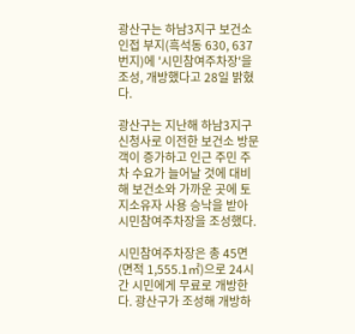광산구는 하남3지구 보건소 인접 부지(흑석동 630, 637번지)에 '시민참여주차장'을 조성, 개방했다고 28일 밝혔다.

광산구는 지난해 하남3지구 신청사로 이전한 보건소 방문객이 증가하고 인근 주민 주차 수요가 늘어날 것에 대비해 보건소와 가까운 곳에 토지소유자 사용 승낙을 받아 시민참여주차장을 조성했다.

시민참여주차장은 총 45면(면적 1,555.1㎡)으로 24시간 시민에게 무료로 개방한다. 광산구가 조성해 개방하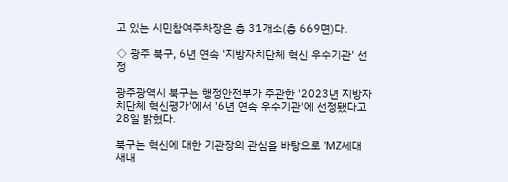고 있는 시민참여주차장은 총 31개소(총 669면)다.

◇ 광주 북구, 6년 연속 '지방자치단체 혁신 우수기관' 선정

광주광역시 북구는 행정안전부가 주관한 '2023년 지방자치단체 혁신평가'에서 '6년 연속 우수기관'에 선정됐다고 28일 밝혔다.

북구는 혁신에 대한 기관장의 관심을 바탕으로 'MZ세대 새내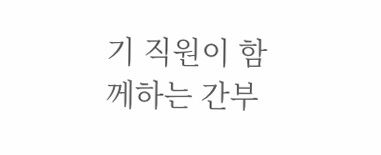기 직원이 함께하는 간부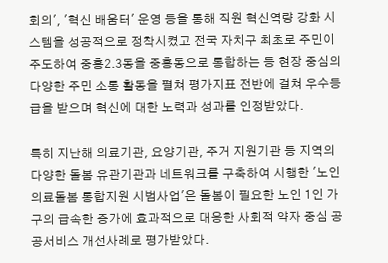회의', '혁신 배움터' 운영 등을 통해 직원 혁신역량 강화 시스템을 성공적으로 정착시켰고 전국 자치구 최초로 주민이 주도하여 중흥2․3동을 중흥동으로 통합하는 등 현장 중심의 다양한 주민 소통 활동을 펼쳐 평가지표 전반에 걸쳐 우수등급을 받으며 혁신에 대한 노력과 성과를 인정받았다.

특히 지난해 의료기관, 요양기관, 주거 지원기관 등 지역의 다양한 돌봄 유관기관과 네트워크를 구축하여 시행한 '노인 의료돌봄 통합지원 시범사업'은 돌봄이 필요한 노인 1인 가구의 급속한 증가에 효과적으로 대응한 사회적 약자 중심 공공서비스 개선사례로 평가받았다.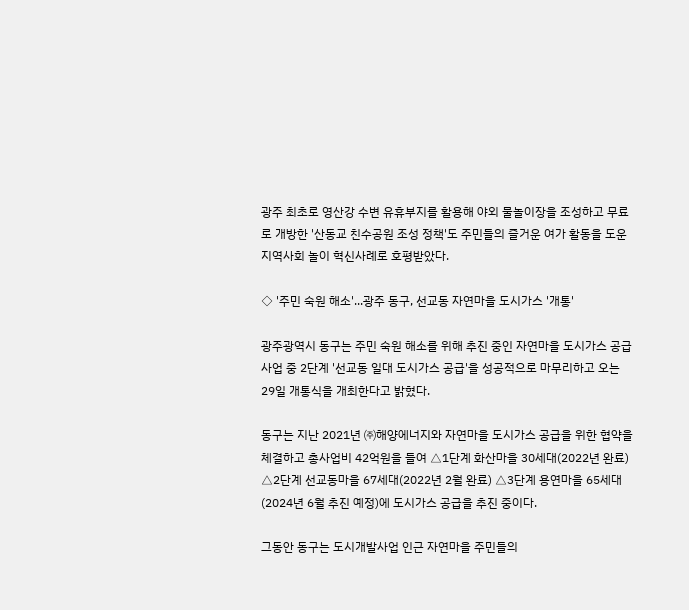광주 최초로 영산강 수변 유휴부지를 활용해 야외 물놀이장을 조성하고 무료로 개방한 '산동교 친수공원 조성 정책'도 주민들의 즐거운 여가 활동을 도운 지역사회 놀이 혁신사례로 호평받았다.

◇ '주민 숙원 해소'...광주 동구, 선교동 자연마을 도시가스 '개통'

광주광역시 동구는 주민 숙원 해소를 위해 추진 중인 자연마을 도시가스 공급사업 중 2단계 '선교동 일대 도시가스 공급'을 성공적으로 마무리하고 오는 29일 개통식을 개최한다고 밝혔다.

동구는 지난 2021년 ㈜해양에너지와 자연마을 도시가스 공급을 위한 협약을 체결하고 총사업비 42억원을 들여 △1단계 화산마을 30세대(2022년 완료) △2단계 선교동마을 67세대(2022년 2월 완료) △3단계 용연마을 65세대(2024년 6월 추진 예정)에 도시가스 공급을 추진 중이다.

그동안 동구는 도시개발사업 인근 자연마을 주민들의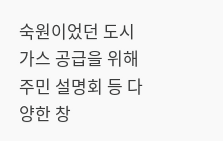숙원이었던 도시가스 공급을 위해 주민 설명회 등 다양한 창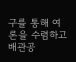구를 통해 여론을 수렴하고 배관공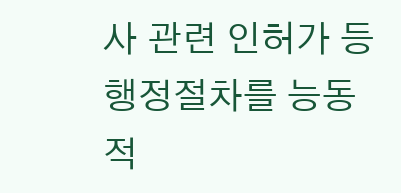사 관련 인허가 등 행정절차를 능동적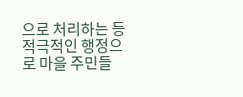으로 처리하는 등 적극적인 행정으로 마을 주민들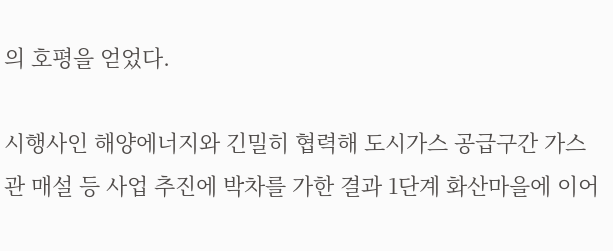의 호평을 얻었다.

시행사인 해양에너지와 긴밀히 협력해 도시가스 공급구간 가스관 매설 등 사업 추진에 박차를 가한 결과 1단계 화산마을에 이어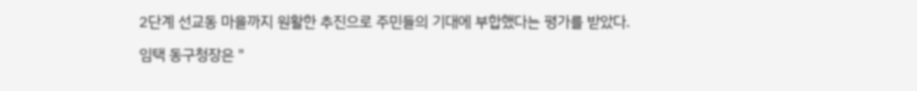2단계 선교동 마을까지 원활한 추진으로 주민들의 기대에 부합했다는 평가를 받았다.

임택 동구청장은 "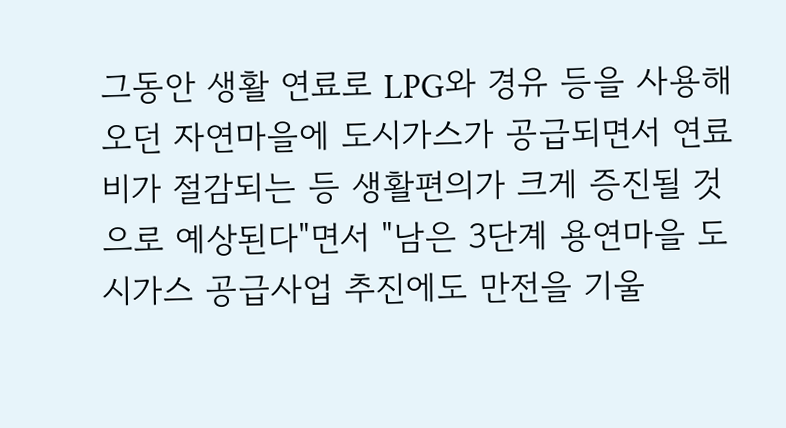그동안 생활 연료로 LPG와 경유 등을 사용해오던 자연마을에 도시가스가 공급되면서 연료비가 절감되는 등 생활편의가 크게 증진될 것으로 예상된다"면서 "남은 3단계 용연마을 도시가스 공급사업 추진에도 만전을 기울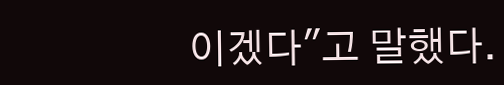이겠다"고 말했다.